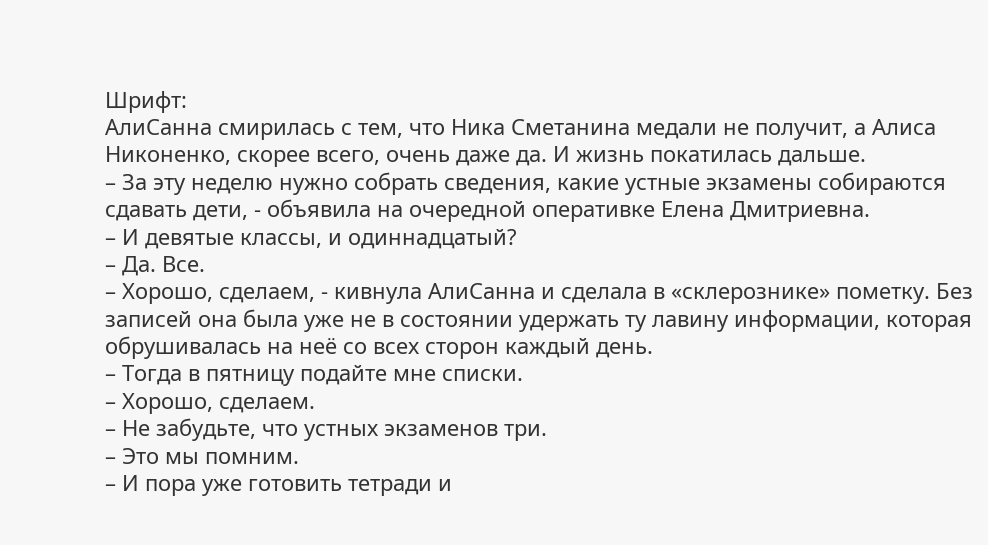Шрифт:
АлиСанна смирилась с тем, что Ника Сметанина медали не получит, а Алиса Никоненко, скорее всего, очень даже да. И жизнь покатилась дальше.
– За эту неделю нужно собрать сведения, какие устные экзамены собираются сдавать дети, - объявила на очередной оперативке Елена Дмитриевна.
– И девятые классы, и одиннадцатый?
– Да. Все.
– Хорошо, сделаем, - кивнула АлиСанна и сделала в «склерознике» пометку. Без записей она была уже не в состоянии удержать ту лавину информации, которая обрушивалась на неё со всех сторон каждый день.
– Тогда в пятницу подайте мне списки.
– Хорошо, сделаем.
– Не забудьте, что устных экзаменов три.
– Это мы помним.
– И пора уже готовить тетради и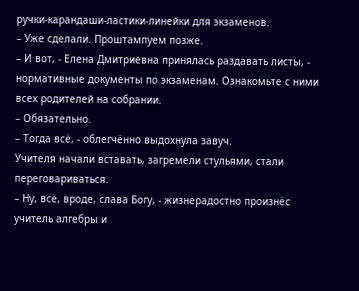ручки-карандаши-ластики-линейки для экзаменов.
– Уже сделали. Проштампуем позже.
– И вот, - Елена Дмитриевна принялась раздавать листы, - нормативные документы по экзаменам. Ознакомьте с ними всех родителей на собрании.
– Обязательно.
– Тогда всё, - облегчённо выдохнула завуч.
Учителя начали вставать, загремели стульями, стали переговариваться.
– Ну, всё, вроде, слава Богу, - жизнерадостно произнёс учитель алгебры и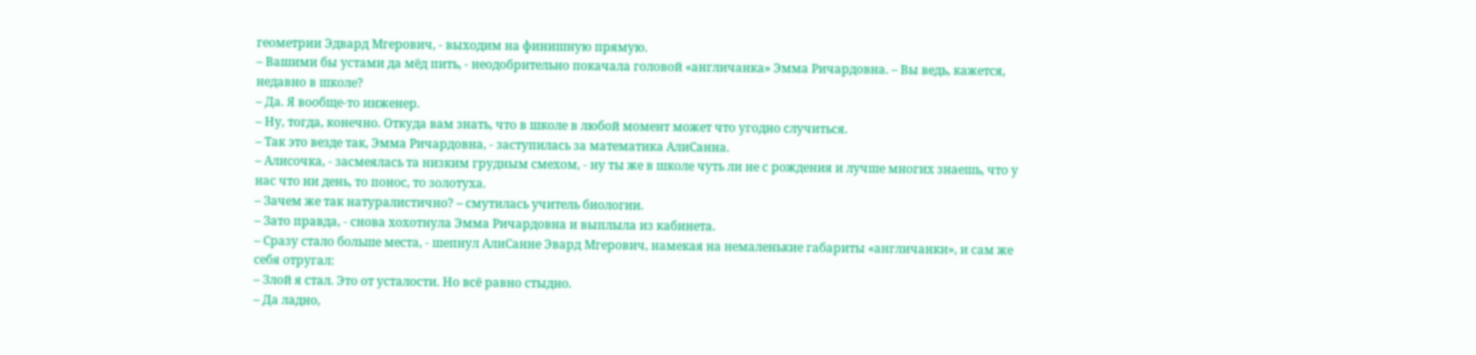геометрии Эдвард Мгерович, - выходим на финишную прямую.
– Вашими бы устами да мёд пить, - неодобрительно покачала головой «англичанка» Эмма Ричардовна. – Вы ведь, кажется, недавно в школе?
– Да. Я вообще-то инженер.
– Ну, тогда, конечно. Откуда вам знать, что в школе в любой момент может что угодно случиться.
– Так это везде так, Эмма Ричардовна, - заступилась за математика АлиСанна.
– Алисочка, - засмеялась та низким грудным смехом, - ну ты же в школе чуть ли не с рождения и лучше многих знаешь, что у нас что ни день, то понос, то золотуха.
– Зачем же так натуралистично? – смутилась учитель биологии.
– Зато правда, - снова хохотнула Эмма Ричардовна и выплыла из кабинета.
– Сразу стало больше места, - шепнул АлиСанне Эвард Мгерович, намекая на немаленькие габариты «англичанки», и сам же себя отругал:
– Злой я стал. Это от усталости. Но всё равно стыдно.
– Да ладно,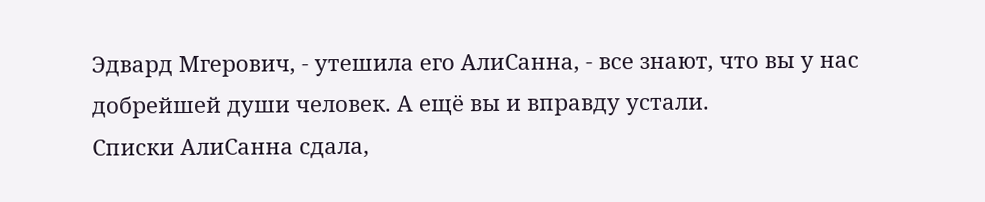Эдвард Мгерович, - утешила его АлиСанна, - все знают, что вы у нас добрейшей души человек. А ещё вы и вправду устали.
Списки АлиСанна сдала,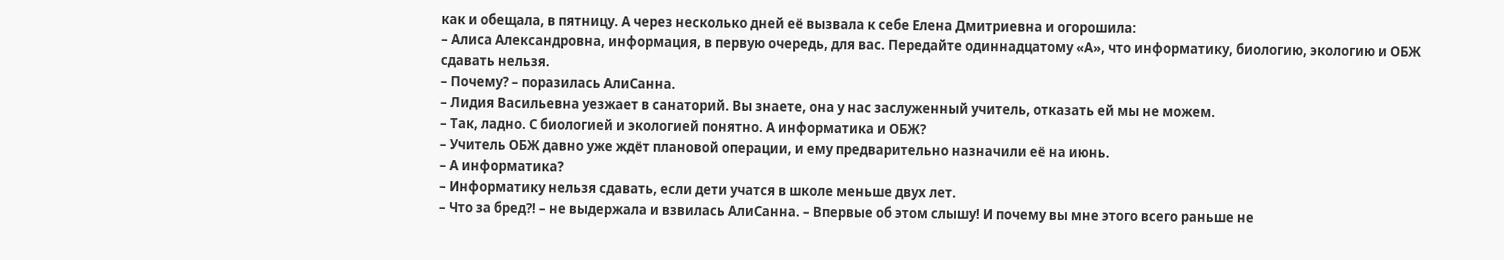как и обещала, в пятницу. А через несколько дней её вызвала к себе Елена Дмитриевна и огорошила:
– Алиса Александровна, информация, в первую очередь, для вас. Передайте одиннадцатому «А», что информатику, биологию, экологию и ОБЖ сдавать нельзя.
– Почему? – поразилась АлиСанна.
– Лидия Васильевна уезжает в санаторий. Вы знаете, она у нас заслуженный учитель, отказать ей мы не можем.
– Так, ладно. С биологией и экологией понятно. А информатика и ОБЖ?
– Учитель ОБЖ давно уже ждёт плановой операции, и ему предварительно назначили её на июнь.
– А информатика?
– Информатику нельзя сдавать, если дети учатся в школе меньше двух лет.
– Что за бред?! – не выдержала и взвилась АлиСанна. – Впервые об этом слышу! И почему вы мне этого всего раньше не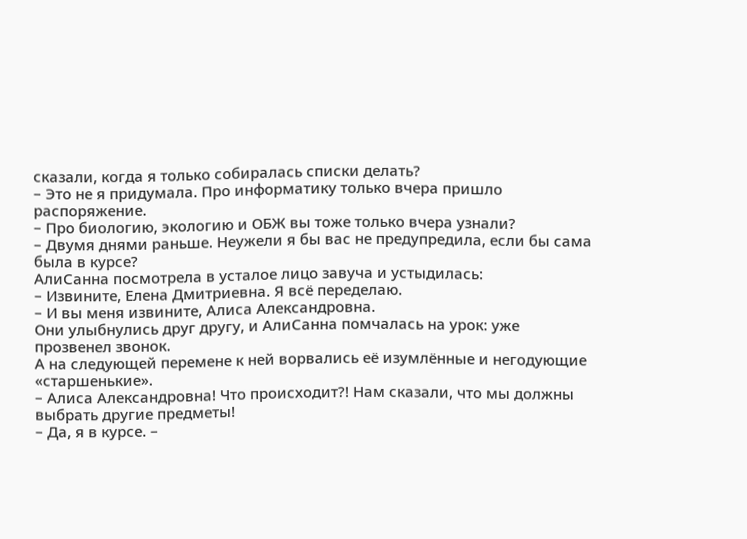сказали, когда я только собиралась списки делать?
– Это не я придумала. Про информатику только вчера пришло распоряжение.
– Про биологию, экологию и ОБЖ вы тоже только вчера узнали?
– Двумя днями раньше. Неужели я бы вас не предупредила, если бы сама была в курсе?
АлиСанна посмотрела в усталое лицо завуча и устыдилась:
– Извините, Елена Дмитриевна. Я всё переделаю.
– И вы меня извините, Алиса Александровна.
Они улыбнулись друг другу, и АлиСанна помчалась на урок: уже прозвенел звонок.
А на следующей перемене к ней ворвались её изумлённые и негодующие «старшенькие».
– Алиса Александровна! Что происходит?! Нам сказали, что мы должны выбрать другие предметы!
– Да, я в курсе. –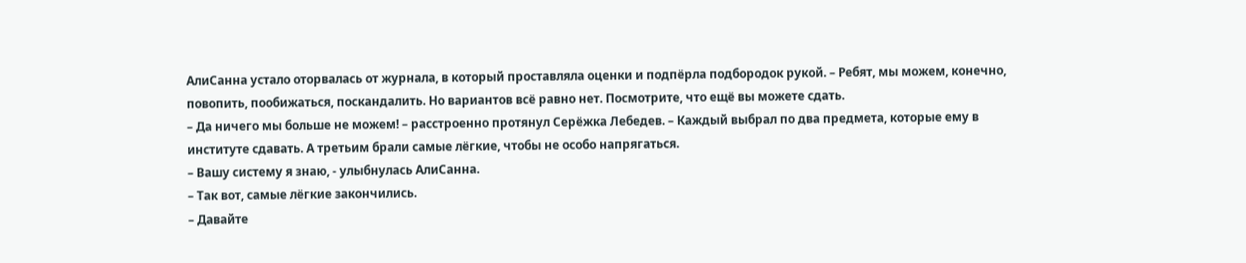АлиСанна устало оторвалась от журнала, в который проставляла оценки и подпёрла подбородок рукой. – Ребят, мы можем, конечно, повопить, пообижаться, поскандалить. Но вариантов всё равно нет. Посмотрите, что ещё вы можете сдать.
– Да ничего мы больше не можем! – расстроенно протянул Серёжка Лебедев. – Каждый выбрал по два предмета, которые ему в институте сдавать. А третьим брали самые лёгкие, чтобы не особо напрягаться.
– Вашу систему я знаю, - улыбнулась АлиСанна.
– Так вот, самые лёгкие закончились.
– Давайте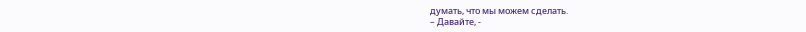думать, что мы можем сделать.
– Давайте, -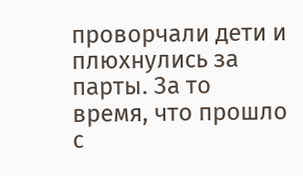проворчали дети и плюхнулись за парты. За то время, что прошло с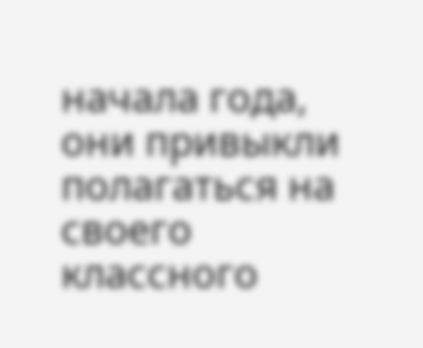начала года, они привыкли полагаться на своего классного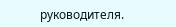руководителя.